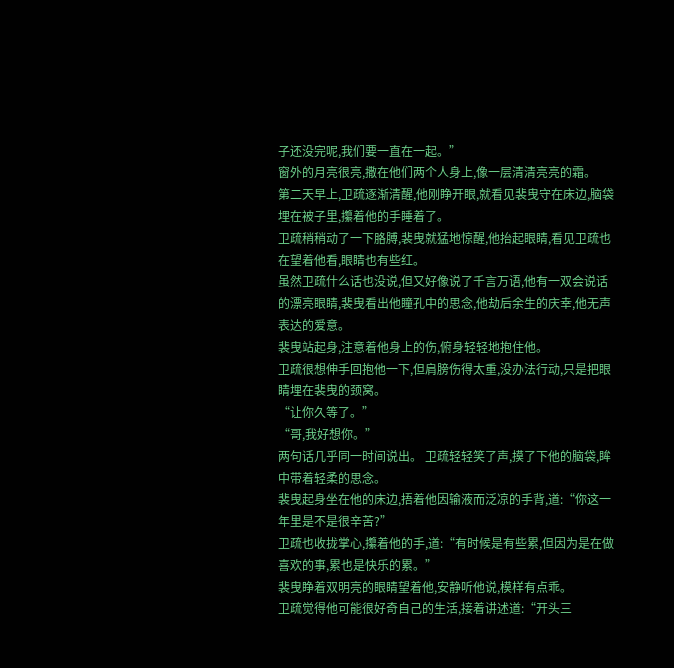子还没完呢,我们要一直在一起。”
窗外的月亮很亮,撒在他们两个人身上,像一层清清亮亮的霜。
第二天早上,卫疏逐渐清醒,他刚睁开眼,就看见裴曳守在床边,脑袋埋在被子里,攥着他的手睡着了。
卫疏稍稍动了一下胳膊,裴曳就猛地惊醒,他抬起眼睛,看见卫疏也在望着他看,眼睛也有些红。
虽然卫疏什么话也没说,但又好像说了千言万语,他有一双会说话的漂亮眼睛,裴曳看出他瞳孔中的思念,他劫后余生的庆幸,他无声表达的爱意。
裴曳站起身,注意着他身上的伤,俯身轻轻地抱住他。
卫疏很想伸手回抱他一下,但肩膀伤得太重,没办法行动,只是把眼睛埋在裴曳的颈窝。
“让你久等了。”
“哥,我好想你。”
两句话几乎同一时间说出。 卫疏轻轻笑了声,摸了下他的脑袋,眸中带着轻柔的思念。
裴曳起身坐在他的床边,捂着他因输液而泛凉的手背,道:“你这一年里是不是很辛苦?”
卫疏也收拢掌心,攥着他的手,道:“有时候是有些累,但因为是在做喜欢的事,累也是快乐的累。”
裴曳睁着双明亮的眼睛望着他,安静听他说,模样有点乖。
卫疏觉得他可能很好奇自己的生活,接着讲述道:“开头三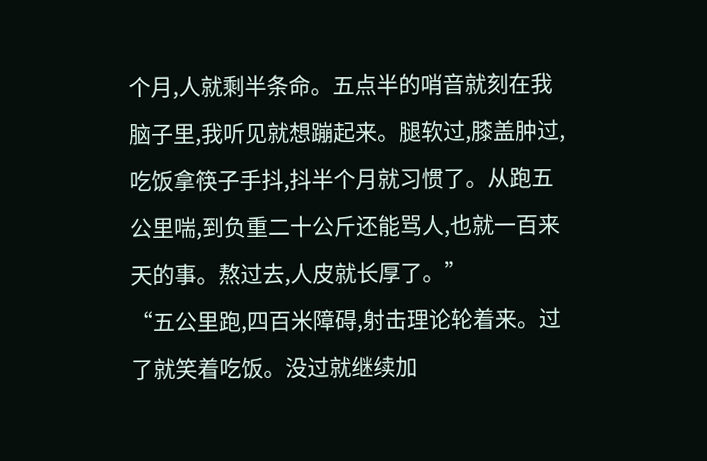个月,人就剩半条命。五点半的哨音就刻在我脑子里,我听见就想蹦起来。腿软过,膝盖肿过,吃饭拿筷子手抖,抖半个月就习惯了。从跑五公里喘,到负重二十公斤还能骂人,也就一百来天的事。熬过去,人皮就长厚了。”
“五公里跑,四百米障碍,射击理论轮着来。过了就笑着吃饭。没过就继续加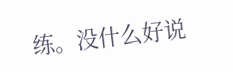练。没什么好说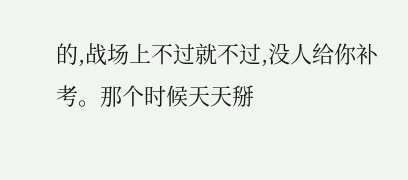的,战场上不过就不过,没人给你补考。那个时候天天掰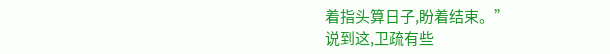着指头算日子,盼着结束。”
说到这,卫疏有些